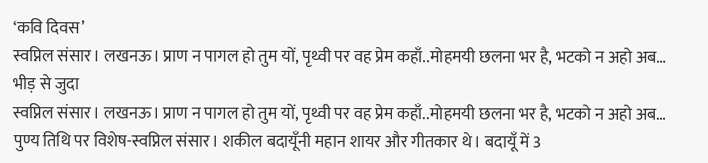‘कवि दिवस’
स्वप्निल संसार। लखनऊ। प्राण न पागल हो तुम यों, पृथ्वी पर वह प्रेम कहाँ..मोहमयी छलना भर है, भटको न अहो अब…
भीड़ से जुदा
स्वप्निल संसार। लखनऊ। प्राण न पागल हो तुम यों, पृथ्वी पर वह प्रेम कहाँ..मोहमयी छलना भर है, भटको न अहो अब…
पुण्य तिथि पर विशेष-स्वप्निल संसार। शकील बदायूँनी महान शायर और गीतकार थे। बदायूँ में 3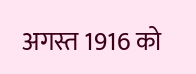अगस्त 1916 को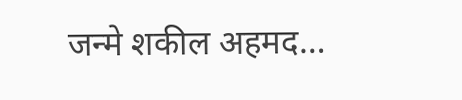जन्मे शकील अहमद…